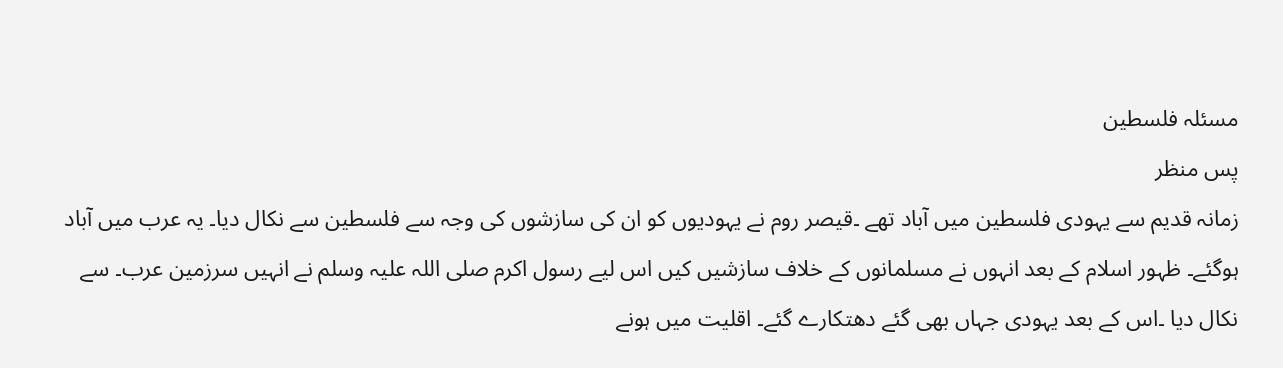مسئلہ فلسطین
پس منظر
زمانہ قدیم سے یہودی فلسطین میں آباد تھے ۔قیصر روم نے یہودیوں کو ان کی سازشوں کی وجہ سے فلسطین سے نکال دیا۔ یہ عرب میں آباد ہوگئے۔ ظہور اسلام کے بعد انہوں نے مسلمانوں کے خلاف سازشیں کیں اس لیے رسول اکرم صلی اللہ علیہ وسلم نے انہیں سرزمین عرب۔ سے نکال دیا ۔اس کے بعد یہودی جہاں بھی گئے دھتکارے گئے۔ اقلیت میں ہونے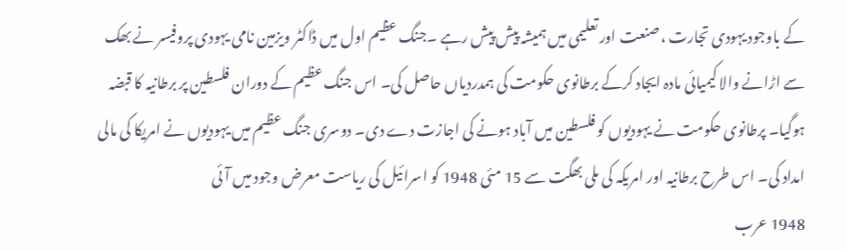کے باوجود یہودی تجارت ،صنعت اور تعلیمی میں ہمیشہ پیش پیش رہے ۔جنگ عظیم اول میں ڈاکٹر ویزمین نامی یہودی پروفیسر نے بھک سے اڑانے والا کیمیائی مادہ ایجاد کرکے برطانوی حکومت کی ہمدردیاں حاصل کی۔ اس جنگ عظیم کے دوران فلسطین پر برطانیہ کا قبضہ ہوگیا۔ پرطانوی حکومت نے یہودیوں کو فلسطین میں آباد ہونے کی اجازت دے دی۔ دوسری جنگ عظیم میں یہودیوں نے امریکا کی مالی امداد کی۔ اس طرح برطانیہ اور امریکہ کی ملی بھگت سے 15 مئی 1948 کو اسرائیل کی ریاست معرض وجود میں آئی
1948 عرب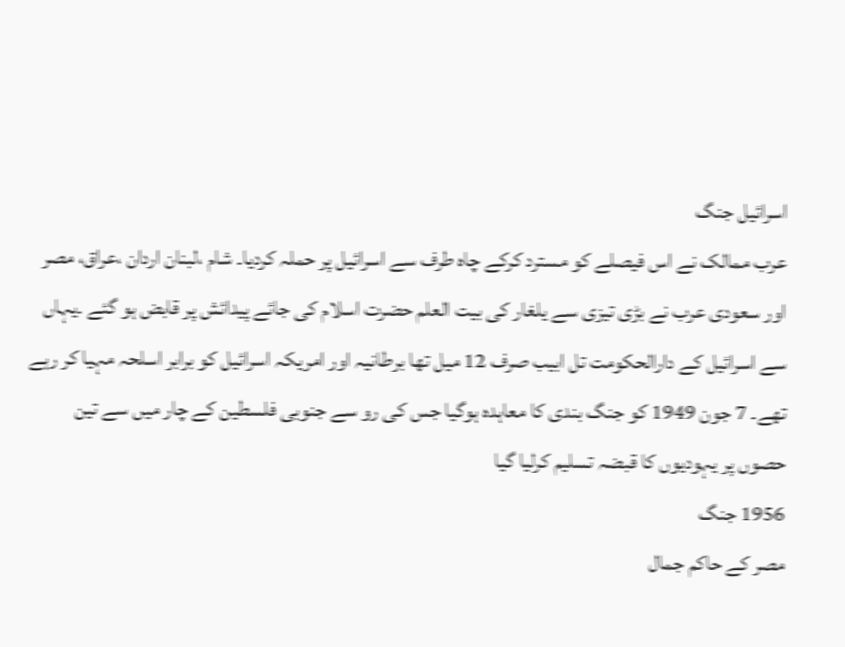اسرائیل جنگ
عرب ممالک نے اس فیصلے کو مسترد کرکے چاہ طرف سے اسرائیل پر حملہ کردیا۔ شام ،لبنان اردان ،عراق، مصر اور سعودی عرب نے بڑی تیزی سے یلغار کی بیت العلم حضرت اسلام کی جائے پیدائش پر قابض ہو گئے ۔یہاں سے اسرائیل کے دارالحکومت تل ابیب صرف 12 میل تھا برطانیہ اور امریکہ اسرائیل کو برابر اسلحہ مہیا کر رہے تھے۔ 7 جون 1949 کو جنگ بندی کا معاہدہ ہوگیا جس کی رو سے جنوبی فلسطین کے چار میں سے تین حصوں پر یہودیوں کا قبضہ تسلیم کرلیا گیا
1956 جنگ
مصر کے حاکم جمال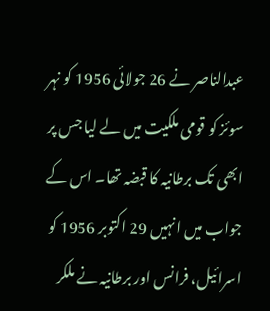عبدالناصر نے 26 جولائی 1956 کو نہر سوئز کو قومی ملکیت میں لے لیا جس پر ابھی تک برطانیہ کا قبضہ تھا۔ اس کے جواب میں انہیں 29 اکتوبر 1956 کو اسرائیل، فرانس اور برطانیہ نے ملکر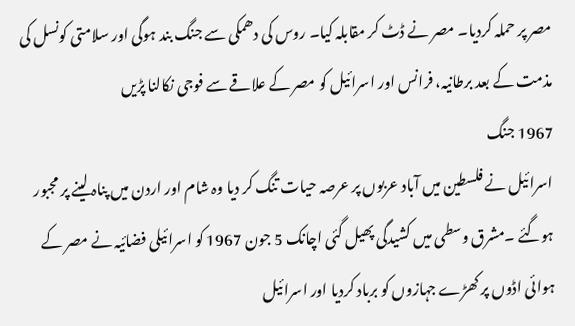مصر پر حملہ کردیا۔ مصر نے ڈٹ کر مقابلہ کیا۔ روس کی دھمکی سے جنگ بند ہوگی اور سلامتی کونسل کی مذمت کے بعد برطانیہ، فرانس اور اسرائیل کو مصر کے علاقے سے فوجی نکالنا پڑیں
1967 جنگ
اسرائیل نے فلسطین میں آباد عربوں پر عرصہ حیات تنگ کر دیا وہ شام اور اردن میں پناہ لینے پر مجبور ہوگئے ۔مشرق وسطی میں کشیدگی پھیل گئی اچانک 5 جون 1967 کو اسرائیلی فضائیہ نے مصر کے ہوائی اڈوں پر کھڑے جہازوں کو برباد کردیا اور اسرائیل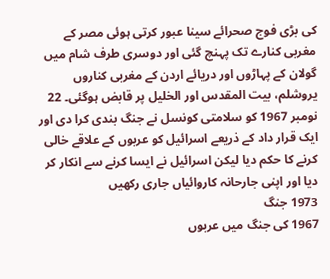کی بڑی فوج صحرائے سینا عبور کرتی ہوئی مصر کے مغربی کنارے تک پہنچ گئی اور دوسری طرف شام میں گولان کے پہاڑوں اور دریائے اردن کے مغربی کناروں یروشلم، بیت المقدس اور الخلیل پر قابض ہوگئی۔ 22 نومبر 1967 کو سلامتی کونسل نے جنگ بندی کرا دی اور ایک قرار داد کے ذریعے اسرائیل کو عربوں کے علاقے خالی کرنے کا حکم دیا لیکن اسرائیل نے ایسا کرنے سے انکار کر دیا اور اپنی جارحانہ کاروائیاں جاری رکھیں
1973 جنگ
1967 کی جنگ میں عربوں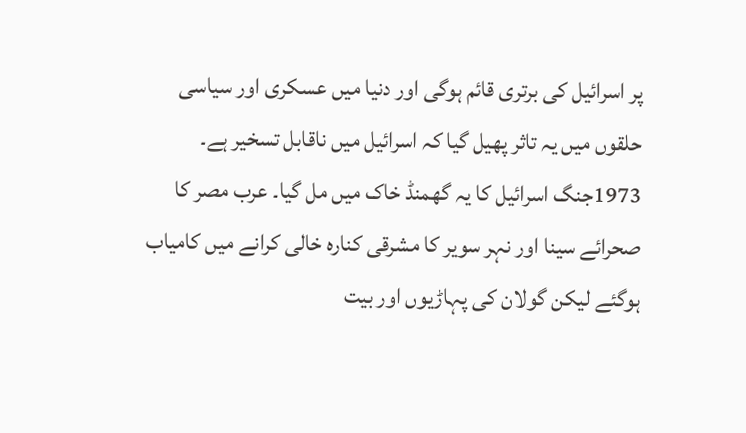پر اسرائیل کی برتری قائم ہوگی اور دنیا میں عسکری اور سیاسی حلقوں میں یہ تاثر پھیل گیا کہ اسرائیل میں ناقابل تسخیر ہے۔ 1973جنگ اسرائیل کا یہ گھمنڈ خاک میں مل گیا۔ عرب مصر کا صحرائے سینا اور نہر سویر کا مشرقی کنارہ خالی کرانے میں کامیاب ہوگئے لیکن گولان کی پہاڑیوں اور بیت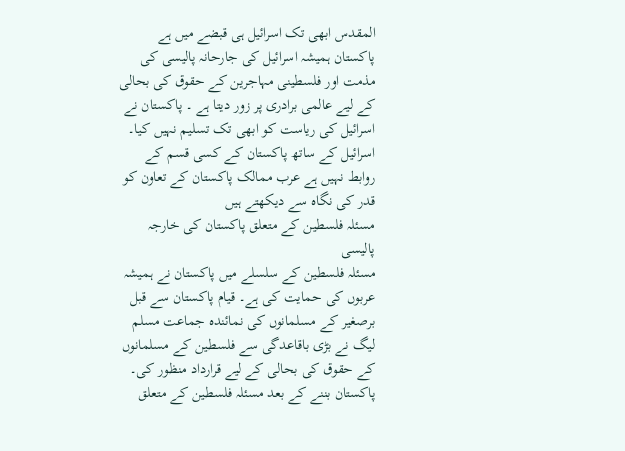المقدس ابھی تک اسرائیل ہی قبضے میں ہے پاکستان ہمیشہ اسرائیل کی جارحانہ پالیسی کی مذمت اور فلسطینی مہاجرین کے حقوق کی بحالی کے لیے عالمی برادری پر زور دیتا ہے ۔ پاکستان نے اسرائیل کی ریاست کو ابھی تک تسلیم نہیں کیا۔ اسرائیل کے ساتھ پاکستان کے کسی قسم کے روابط نہیں ہے عرب ممالک پاکستان کے تعاون کو قدر کی نگاہ سے دیکھتے ہیں
مسئلہ فلسطین کے متعلق پاکستان کی خارجہ پالیسی
مسئلہ فلسطین کے سلسلے میں پاکستان نے ہمیشہ عربوں کی حمایت کی ہے۔ قیام پاکستان سے قبل برصغیر کے مسلمانوں کی نمائندہ جماعت مسلم لیگ نے بڑی باقاعدگی سے فلسطین کے مسلمانوں کے حقوق کی بحالی کے لیے قرارداد منظور کی۔ پاکستان بننے کے بعد مسئلہ فلسطین کے متعلق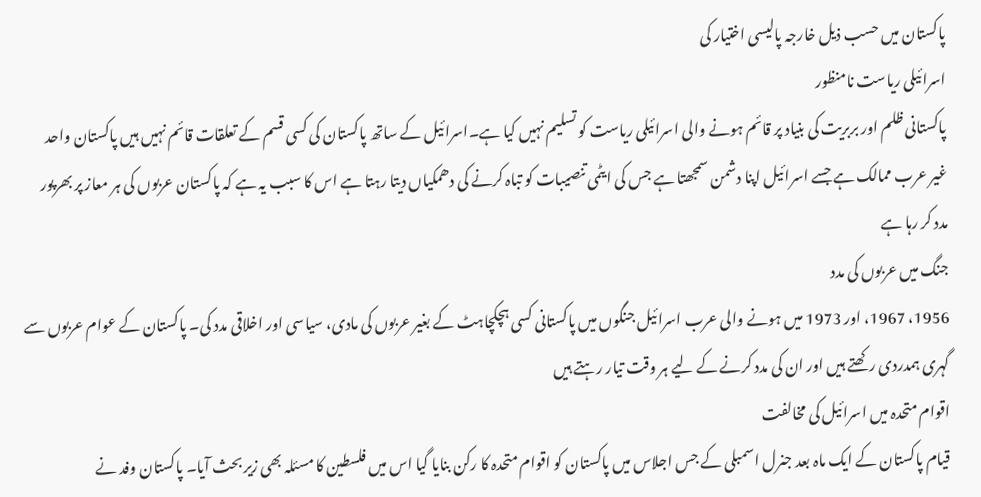پاکستان میں حسب ذیل خارجہ پالیسی اختیار کی
اسرائیلی ریاست نامنظور
پاکستانی ظلم اور بربریت کی بنیاد پر قائم ہونے والی اسرائیلی ریاست کو تسلیم نہیں کیا ہے۔اسرائیل کے ساتھ پاکستان کی کسی قسم کے تعلقات قائم نہیں ہیں پاکستان واحد غیر عرب ممالک ہے جسے اسرائیل اپنا دشمن سمجھتا ہے جس کی ایٹمی تنصیبات کو تباہ کرنے کی دھمکیاں دیتا رہتا ہے اس کا سبب یہ ہے کہ پاکستان عربوں کی ہر معاز پر بھرپور مدد کر رہا ہے
جنگ میں عربوں کی مدد
1956، 1967، اور 1973 میں ہونے والی عرب اسرائیل جنگوں میں پاکستانی کسی ہچکچاہٹ کے بغیر عربوں کی مادی، سیاسی اور اخلاقی مدد کی۔ پاکستان کے عوام عربوں سے گہری ہمدردی رکھتے ہیں اور ان کی مدد کرنے کے لیے ہر وقت تیار رہتے ہیں
اقوام متحدہ میں اسرائیل کی مخالفت
قیام پاکستان کے ایک ماہ بعد جنرل اسمبلی کے جس اجلاس میں پاکستان کو اقوام متحدہ کا رکن بنایا گیا اس میں فلسطین کا مسئلہ بھی زیر بحث آیا۔ پاکستان وفد نے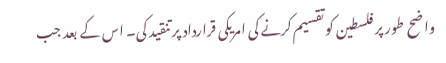واضح طور پر فلسطین کو تقسیم کرنے کی امریکی قرارداد پر تنقید کی۔ اس کے بعد جب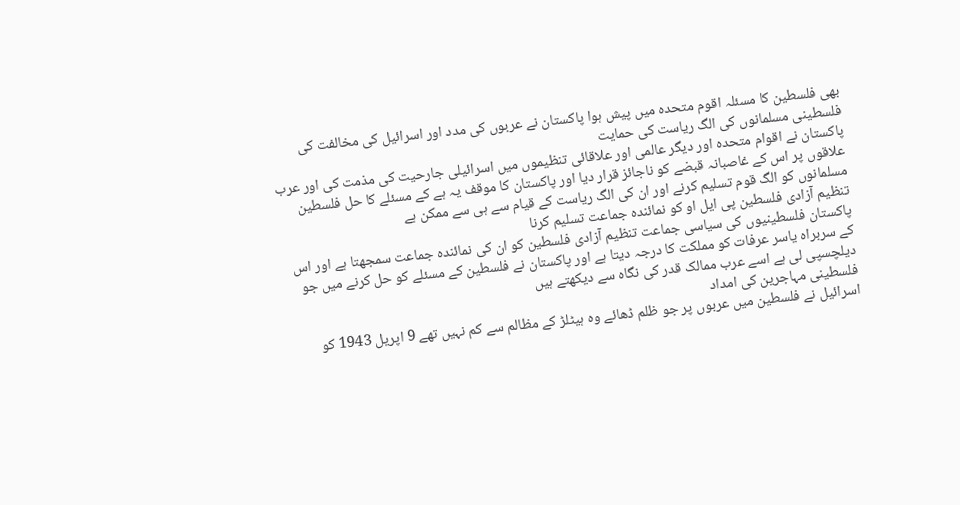بھی فلسطین کا مسئلہ اقوم متحدہ میں پیش ہوا پاکستان نے عربوں کی مدد اور اسرائیل کی مخالفت کی
فلسطینی مسلمانوں کی الگ ریاست کی حمایت
پاکستان نے اقوام متحدہ اور دیگر عالمی اور علاقائی تنظیموں میں اسرائیلی جارحیت کی مذمت کی اور عرب علاقوں پر اس کے غاصبانہ قبضے کو ناجائز قرار دیا اور پاکستان کا موقف یہ ہے کے مسئلے کا حل فلسطین مسلمانوں کو الگ قوم تسلیم کرنے اور ان کی الگ ریاست کے قیام سے ہی سے ممکن ہے
تنظیم آزادی فلسطین پی ایل او کو نمائندہ جماعت تسلیم کرنا
پاکستان فلسطینیوں کی سیاسی جماعت تنظیم آزادی فلسطین کو ان کی نمائندہ جماعت سمجھتا ہے اور اس کے سربراہ یاسر عرفات کو مملکت کا درجہ دیتا ہے اور پاکستان نے فلسطین کے مسئلے کو حل کرنے میں جو دیلچسپی لی ہے اسے عرب ممالک قدر کی نگاہ سے دیکھتے ہیں
فلسطینی مہاجرین کی امداد
اسرائیل نے فلسطین میں عربوں پر جو ظلم ڈھائے وہ ہیٹلڑ کے مظالم سے کم نہیں تھے 9 اپریل 1943 کو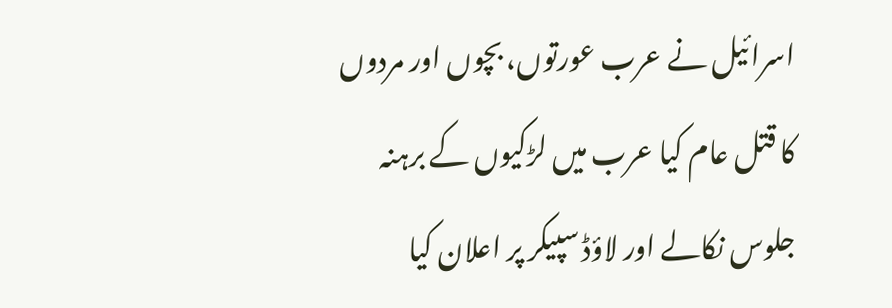اسرائیل نے عرب عورتوں، بچوں اور مردوں کا قتل عام کیا عرب میں لڑکیوں کے برہنہ جلوس نکالے اور لاؤڈ سپیکر پر اعلان کیا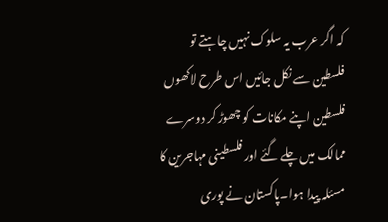کہ اگر عرب یہ سلوک نہیں چاہتے تو فلسطین سے نکل جائیں اس طرح لاکھوں فلسطین اپنے مکانات کو چھوڑ کر دوسرے ممالک میں چلے گئے اور فلسطینی مہاجرین کا مسئلہ پیدا ہوا۔پاکستان نے پوری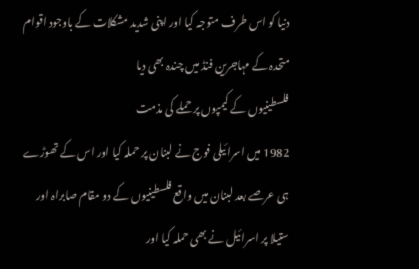دنیا کو اس طرف متوجہ کیا اور اپنی شدید مشکلات کے باوجود اقوام متحدہ کے مہاجرین فنڈ میں چندہ بھی دیا
فلسطینیوں کے کیمپوں پر حملے کی مذمت
1982 میں اسرائیلی فوج نے لبنان پر حملہ کیا اور اس کے تھوڑے ہی عرصے بعد لبنان میں واقع فلسطینیوں کے دو مقام صابراہ اور ستیلا پر اسرائیل نے بھی حملہ کیا اور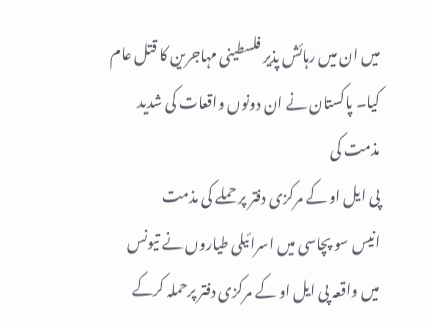میں ان میں رہائش پذیر فلسطینی مہاجرین کا قتل عام کیا۔ پاکستان نے ان دونوں واقعات کی شدید مذمت کی
پی ایل او کے مرکزی دفتر پر حملے کی مذمت
انیس سو پچاسی میں اسرائیلی طیاروں نے تیونس میں واقعہ پی ایل او کے مرکزی دفتر پرحملہ کرکے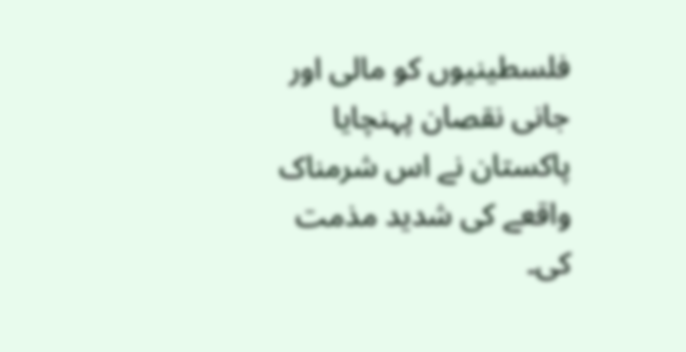فلسطینیوں کو مالی اور جانی نقصان پہنچایا پاکستان نے اس شرمناک واقعے کی شدید مذمت کی۔